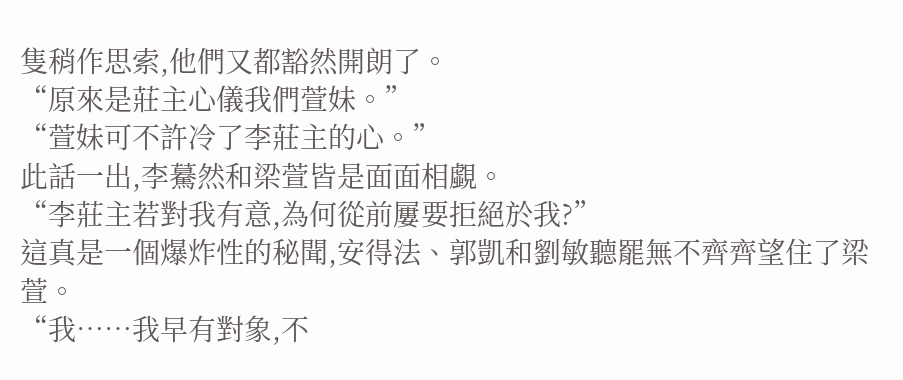隻稍作思索,他們又都豁然開朗了。
“原來是莊主心儀我們萱妹。”
“萱妹可不許冷了李莊主的心。”
此話一出,李驀然和梁萱皆是面面相覷。
“李莊主若對我有意,為何從前屢要拒絕於我?”
這真是一個爆炸性的秘聞,安得法、郭凱和劉敏聽罷無不齊齊望住了梁萱。
“我……我早有對象,不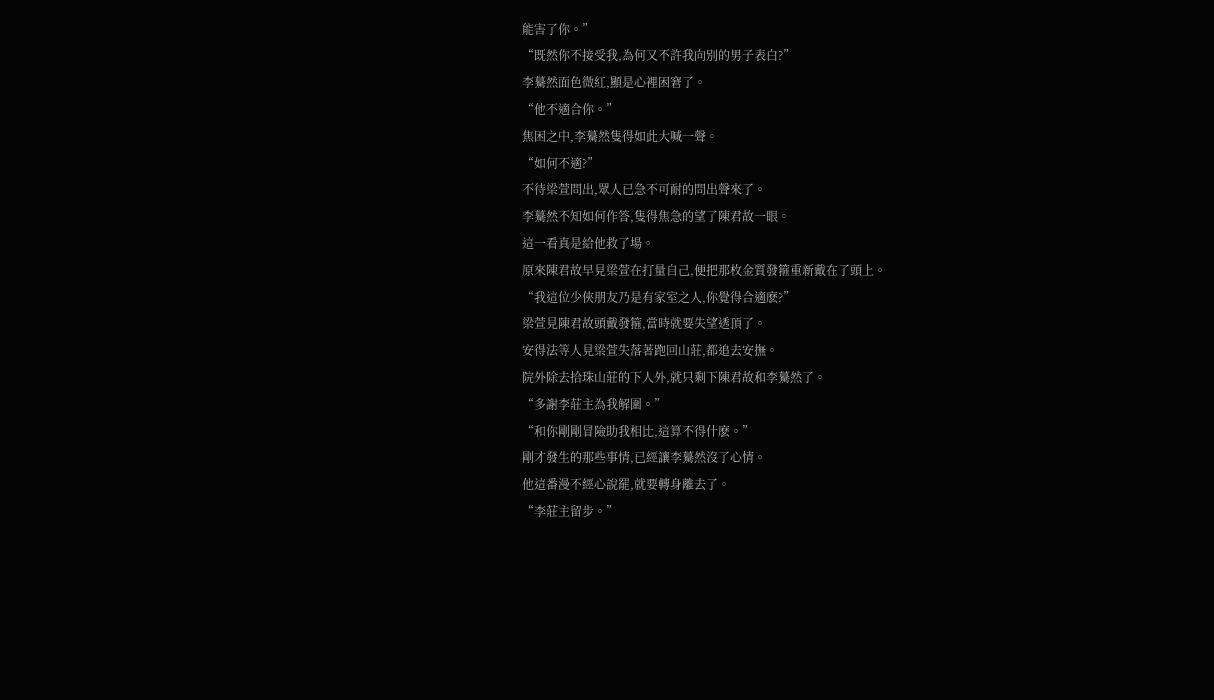能害了你。”
“既然你不接受我,為何又不許我向別的男子表白?”
李驀然面色微紅,顯是心裡困窘了。
“他不適合你。”
焦困之中,李驀然隻得如此大喊一聲。
“如何不適?”
不待梁萱問出,眾人已急不可耐的問出聲來了。
李驀然不知如何作答,隻得焦急的望了陳君故一眼。
這一看真是給他救了場。
原來陳君故早見梁萱在打量自己,便把那枚金質發箍重新戴在了頭上。
“我這位少俠朋友乃是有家室之人,你覺得合適麽?”
梁萱見陳君故頭戴發箍,當時就要失望透頂了。
安得法等人見梁萱失落著跑回山莊,都追去安撫。
院外除去拾珠山莊的下人外,就只剩下陳君故和李驀然了。
“多謝李莊主為我解圍。”
“和你剛剛冒險助我相比,這算不得什麽。”
剛才發生的那些事情,已經讓李驀然沒了心情。
他這番漫不經心說罷,就要轉身離去了。
“李莊主留步。”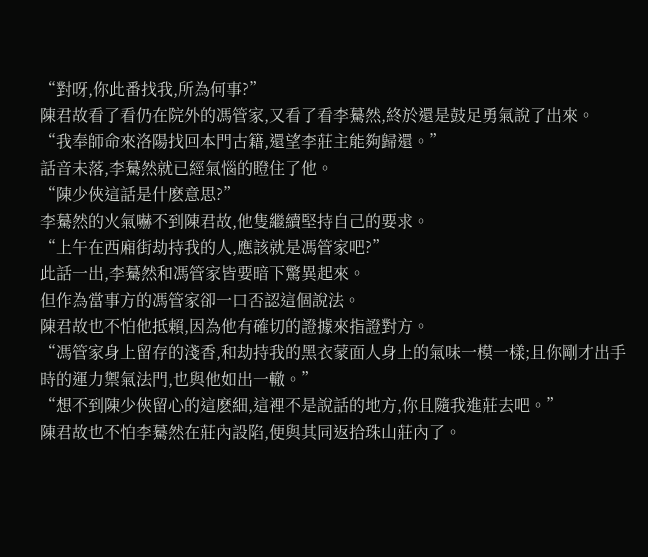“對呀,你此番找我,所為何事?”
陳君故看了看仍在院外的馮管家,又看了看李驀然,終於還是鼓足勇氣說了出來。
“我奉師命來洛陽找回本門古籍,還望李莊主能夠歸還。”
話音未落,李驀然就已經氣惱的瞪住了他。
“陳少俠這話是什麽意思?”
李驀然的火氣嚇不到陳君故,他隻繼續堅持自己的要求。
“上午在西廂街劫持我的人,應該就是馮管家吧?”
此話一出,李驀然和馮管家皆要暗下驚異起來。
但作為當事方的馮管家卻一口否認這個說法。
陳君故也不怕他抵賴,因為他有確切的證據來指證對方。
“馮管家身上留存的淺香,和劫持我的黑衣蒙面人身上的氣味一模一樣;且你剛才出手時的運力禦氣法門,也與他如出一轍。”
“想不到陳少俠留心的這麽細,這裡不是說話的地方,你且隨我進莊去吧。”
陳君故也不怕李驀然在莊內設陷,便與其同返拾珠山莊內了。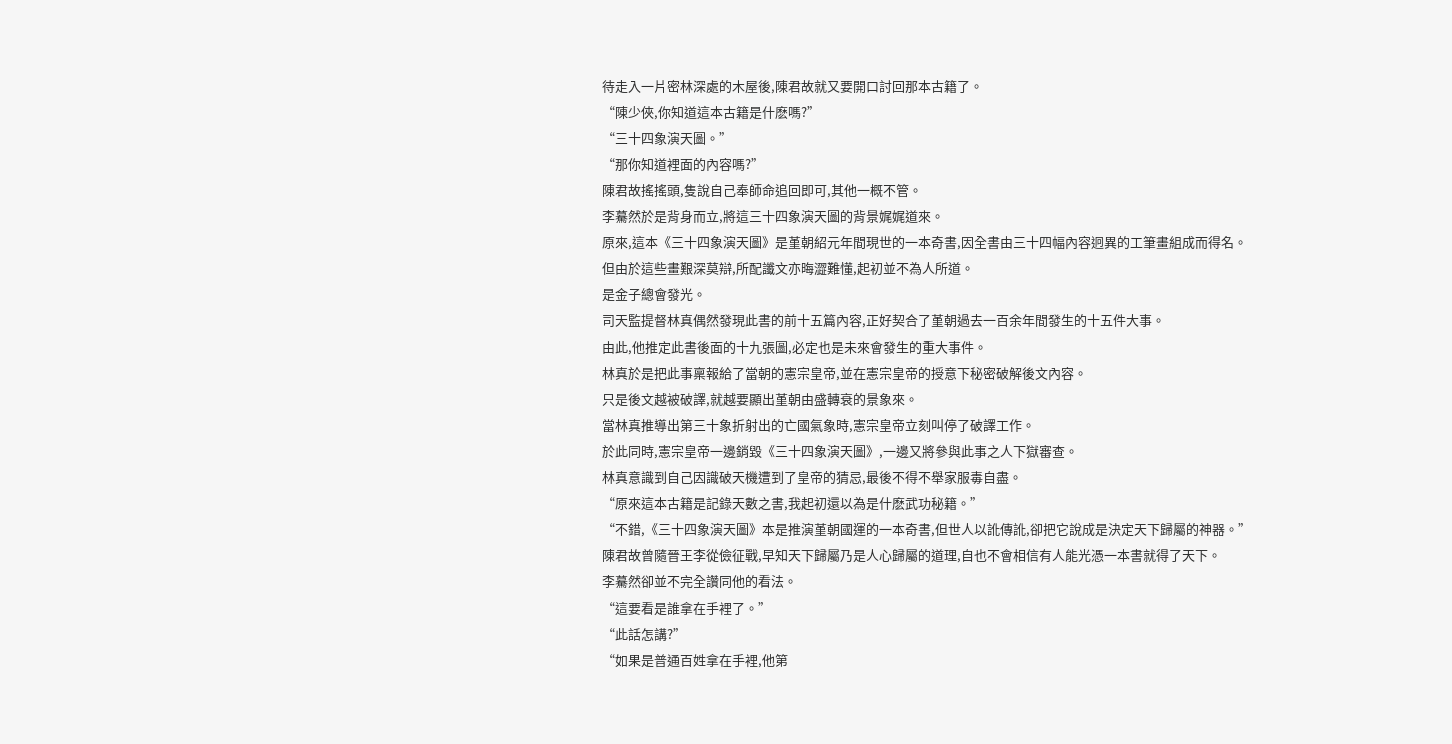待走入一片密林深處的木屋後,陳君故就又要開口討回那本古籍了。
“陳少俠,你知道這本古籍是什麽嗎?”
“三十四象演天圖。”
“那你知道裡面的內容嗎?”
陳君故搖搖頭,隻說自己奉師命追回即可,其他一概不管。
李驀然於是背身而立,將這三十四象演天圖的背景娓娓道來。
原來,這本《三十四象演天圖》是堇朝紹元年間現世的一本奇書,因全書由三十四幅內容迥異的工筆畫組成而得名。
但由於這些畫艱深莫辯,所配讖文亦晦澀難懂,起初並不為人所道。
是金子總會發光。
司天監提督林真偶然發現此書的前十五篇內容,正好契合了堇朝過去一百余年間發生的十五件大事。
由此,他推定此書後面的十九張圖,必定也是未來會發生的重大事件。
林真於是把此事稟報給了當朝的憲宗皇帝,並在憲宗皇帝的授意下秘密破解後文內容。
只是後文越被破譯,就越要顯出堇朝由盛轉衰的景象來。
當林真推導出第三十象折射出的亡國氣象時,憲宗皇帝立刻叫停了破譯工作。
於此同時,憲宗皇帝一邊銷毀《三十四象演天圖》,一邊又將參與此事之人下獄審查。
林真意識到自己因識破天機遭到了皇帝的猜忌,最後不得不舉家服毒自盡。
“原來這本古籍是記錄天數之書,我起初還以為是什麽武功秘籍。”
“不錯,《三十四象演天圖》本是推演堇朝國運的一本奇書,但世人以訛傳訛,卻把它說成是決定天下歸屬的神器。”
陳君故曾隨晉王李從儉征戰,早知天下歸屬乃是人心歸屬的道理,自也不會相信有人能光憑一本書就得了天下。
李驀然卻並不完全讚同他的看法。
“這要看是誰拿在手裡了。”
“此話怎講?”
“如果是普通百姓拿在手裡,他第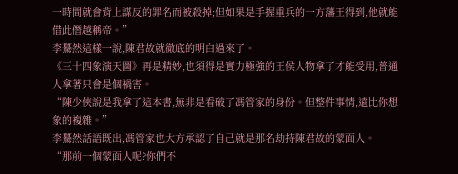一時間就會背上謀反的罪名而被殺掉;但如果是手握重兵的一方藩王得到,他就能借此僭越稱帝。”
李驀然這樣一說,陳君故就徹底的明白過來了。
《三十四象演天圖》再是精妙,也須得是實力極強的王侯人物拿了才能受用,普通人拿著只會是個禍害。
“陳少俠說是我拿了這本書,無非是看破了馮管家的身份。但整件事情,遠比你想象的複雜。”
李驀然話語既出,馮管家也大方承認了自己就是那名劫持陳君故的蒙面人。
“那前一個蒙面人呢?你們不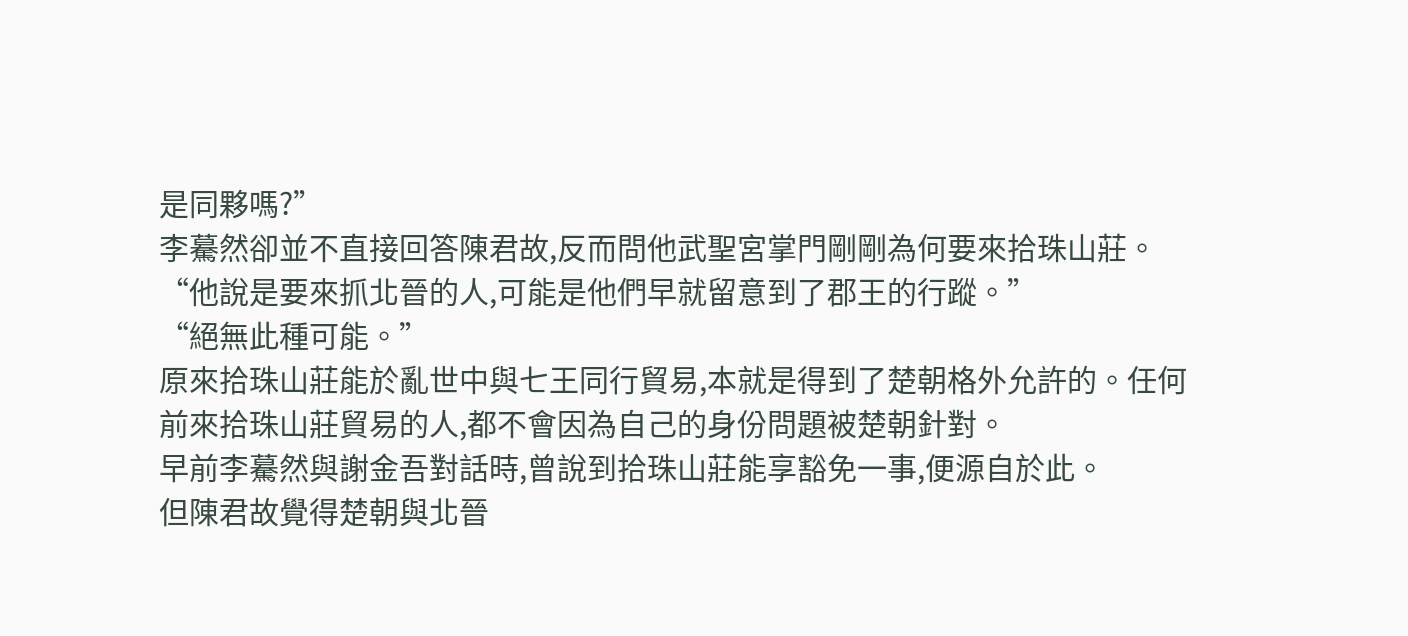是同夥嗎?”
李驀然卻並不直接回答陳君故,反而問他武聖宮掌門剛剛為何要來拾珠山莊。
“他說是要來抓北晉的人,可能是他們早就留意到了郡王的行蹤。”
“絕無此種可能。”
原來拾珠山莊能於亂世中與七王同行貿易,本就是得到了楚朝格外允許的。任何前來拾珠山莊貿易的人,都不會因為自己的身份問題被楚朝針對。
早前李驀然與謝金吾對話時,曾說到拾珠山莊能享豁免一事,便源自於此。
但陳君故覺得楚朝與北晉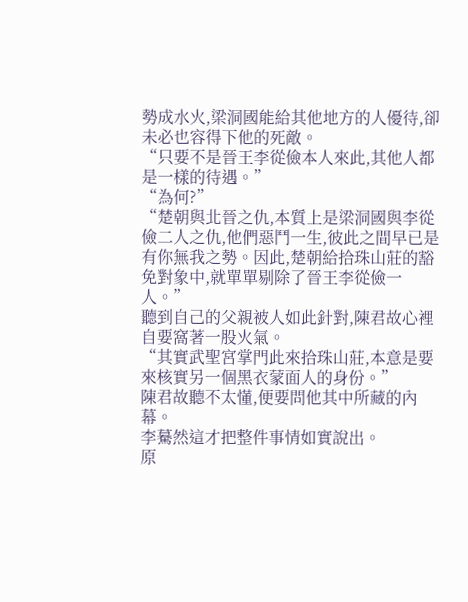勢成水火,梁洞國能給其他地方的人優待,卻未必也容得下他的死敵。
“只要不是晉王李從儉本人來此,其他人都是一樣的待遇。”
“為何?”
“楚朝與北晉之仇,本質上是梁洞國與李從儉二人之仇,他們惡鬥一生,彼此之間早已是有你無我之勢。因此,楚朝給拾珠山莊的豁免對象中,就單單剔除了晉王李從儉一人。”
聽到自己的父親被人如此針對,陳君故心裡自要窩著一股火氣。
“其實武聖宮掌門此來拾珠山莊,本意是要來核實另一個黑衣蒙面人的身份。”
陳君故聽不太懂,便要問他其中所藏的內幕。
李驀然這才把整件事情如實說出。
原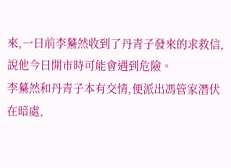來,一日前李驀然收到了丹青子發來的求救信,說他今日開市時可能會遇到危險。
李驀然和丹青子本有交情,便派出馮管家潛伏在暗處,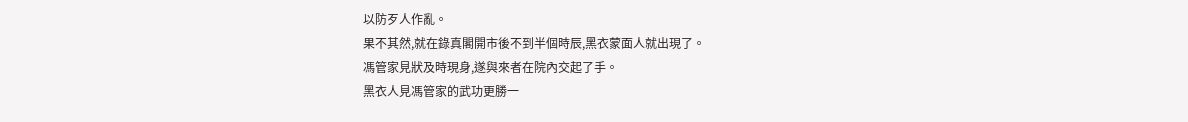以防歹人作亂。
果不其然,就在錄真閣開市後不到半個時辰,黑衣蒙面人就出現了。
馮管家見狀及時現身,遂與來者在院內交起了手。
黑衣人見馮管家的武功更勝一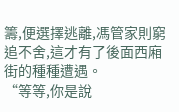籌,便選擇逃離,馮管家則窮追不舍,這才有了後面西廂街的種種遭遇。
“等等,你是說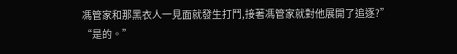馮管家和那黑衣人一見面就發生打鬥,接著馮管家就對他展開了追逐?”
“是的。”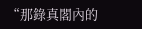“那錄真閣內的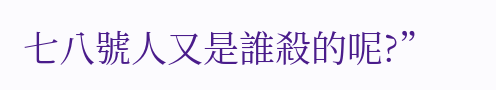七八號人又是誰殺的呢?”